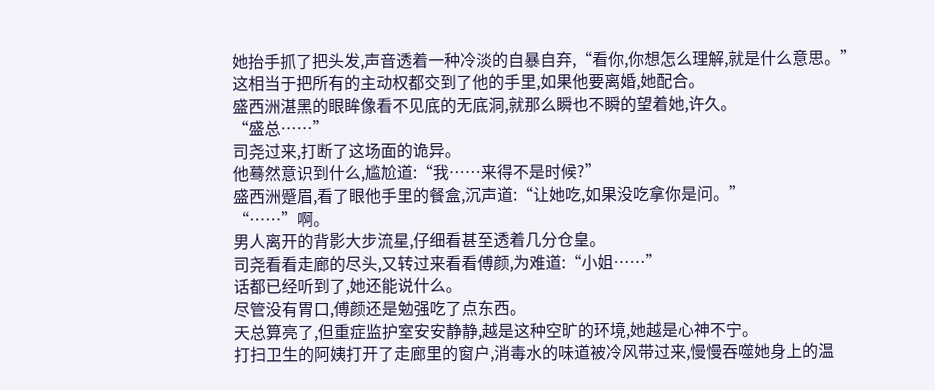她抬手抓了把头发,声音透着一种冷淡的自暴自弃,“看你,你想怎么理解,就是什么意思。”
这相当于把所有的主动权都交到了他的手里,如果他要离婚,她配合。
盛西洲湛黑的眼眸像看不见底的无底洞,就那么瞬也不瞬的望着她,许久。
“盛总……”
司尧过来,打断了这场面的诡异。
他蓦然意识到什么,尴尬道:“我……来得不是时候?”
盛西洲蹙眉,看了眼他手里的餐盒,沉声道:“让她吃,如果没吃拿你是问。”
“……”啊。
男人离开的背影大步流星,仔细看甚至透着几分仓皇。
司尧看看走廊的尽头,又转过来看看傅颜,为难道:“小姐……”
话都已经听到了,她还能说什么。
尽管没有胃口,傅颜还是勉强吃了点东西。
天总算亮了,但重症监护室安安静静,越是这种空旷的环境,她越是心神不宁。
打扫卫生的阿姨打开了走廊里的窗户,消毒水的味道被冷风带过来,慢慢吞噬她身上的温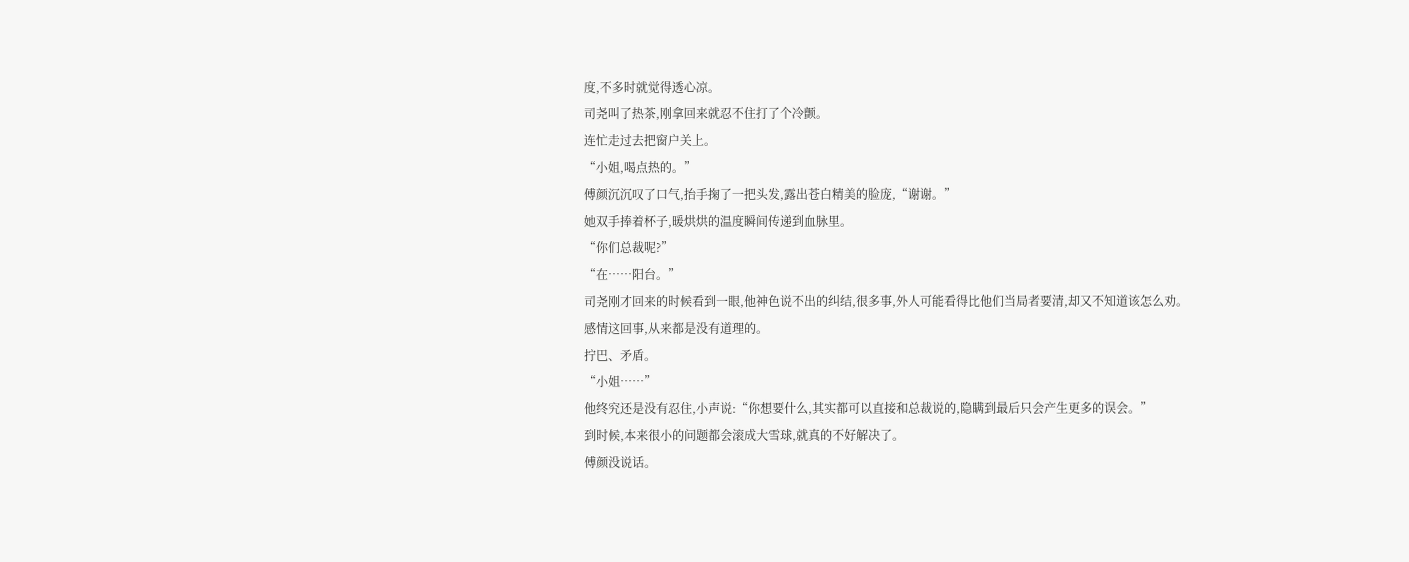度,不多时就觉得透心凉。
司尧叫了热茶,刚拿回来就忍不住打了个冷颤。
连忙走过去把窗户关上。
“小姐,喝点热的。”
傅颜沉沉叹了口气,抬手掬了一把头发,露出苍白精美的脸庞,“谢谢。”
她双手捧着杯子,暖烘烘的温度瞬间传递到血脉里。
“你们总裁呢?”
“在……阳台。”
司尧刚才回来的时候看到一眼,他神色说不出的纠结,很多事,外人可能看得比他们当局者要清,却又不知道该怎么劝。
感情这回事,从来都是没有道理的。
拧巴、矛盾。
“小姐……”
他终究还是没有忍住,小声说:“你想要什么,其实都可以直接和总裁说的,隐瞒到最后只会产生更多的误会。”
到时候,本来很小的问题都会滚成大雪球,就真的不好解决了。
傅颜没说话。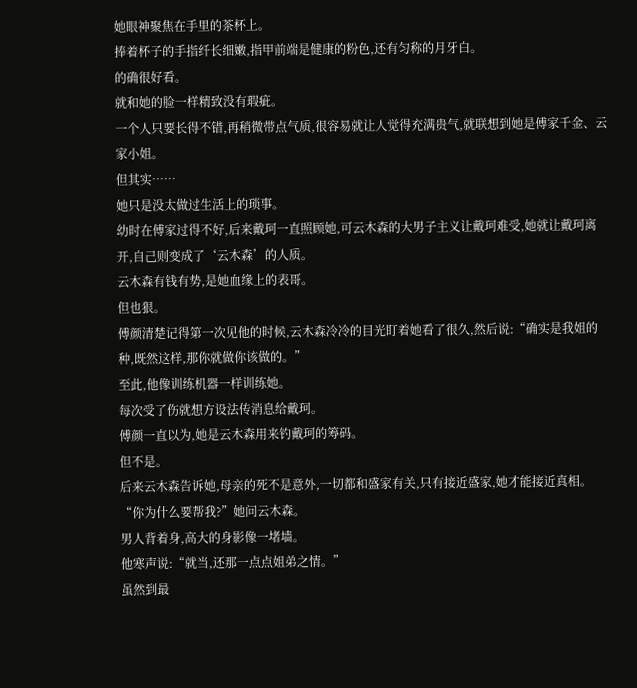她眼神聚焦在手里的茶杯上。
捧着杯子的手指纤长细嫩,指甲前端是健康的粉色,还有匀称的月牙白。
的确很好看。
就和她的脸一样精致没有瑕疵。
一个人只要长得不错,再稍微带点气质,很容易就让人觉得充满贵气,就联想到她是傅家千金、云家小姐。
但其实……
她只是没太做过生活上的琐事。
幼时在傅家过得不好,后来戴珂一直照顾她,可云木森的大男子主义让戴珂难受,她就让戴珂离开,自己则变成了‘云木森’的人质。
云木森有钱有势,是她血缘上的表哥。
但也狠。
傅颜清楚记得第一次见他的时候,云木森冷冷的目光盯着她看了很久,然后说:“确实是我姐的种,既然这样,那你就做你该做的。”
至此,他像训练机器一样训练她。
每次受了伤就想方设法传消息给戴珂。
傅颜一直以为,她是云木森用来钓戴珂的筹码。
但不是。
后来云木森告诉她,母亲的死不是意外,一切都和盛家有关,只有接近盛家,她才能接近真相。
“你为什么要帮我?”她问云木森。
男人背着身,高大的身影像一堵墙。
他寒声说:“就当,还那一点点姐弟之情。”
虽然到最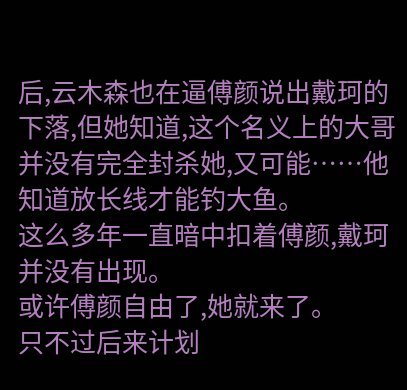后,云木森也在逼傅颜说出戴珂的下落,但她知道,这个名义上的大哥并没有完全封杀她,又可能……他知道放长线才能钓大鱼。
这么多年一直暗中扣着傅颜,戴珂并没有出现。
或许傅颜自由了,她就来了。
只不过后来计划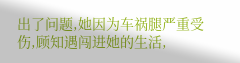出了问题,她因为车祸腿严重受伤,顾知遇闯进她的生活,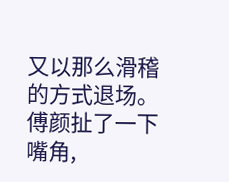又以那么滑稽的方式退场。
傅颜扯了一下嘴角,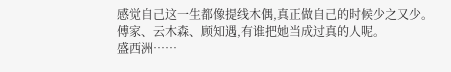感觉自己这一生都像提线木偶,真正做自己的时候少之又少。
傅家、云木森、顾知遇,有谁把她当成过真的人呢。
盛西洲……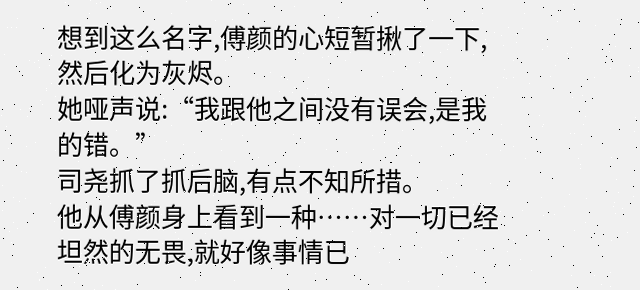想到这么名字,傅颜的心短暂揪了一下,然后化为灰烬。
她哑声说:“我跟他之间没有误会,是我的错。”
司尧抓了抓后脑,有点不知所措。
他从傅颜身上看到一种……对一切已经坦然的无畏,就好像事情已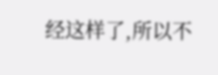经这样了,所以不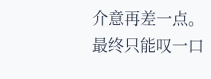介意再差一点。
最终只能叹一口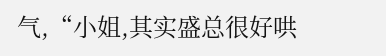气,“小姐,其实盛总很好哄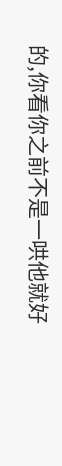的,你看你之前不是一哄他就好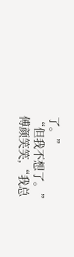了。”
“但我不想了。”
傅颜笑笑,“我总